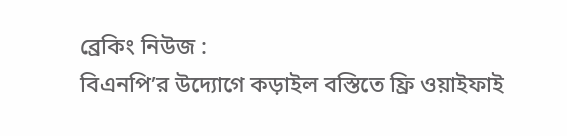ব্রেকিং নিউজ :
বিএনপি’র উদ্যোগে কড়াইল বস্তিতে ফ্রি ওয়াইফাই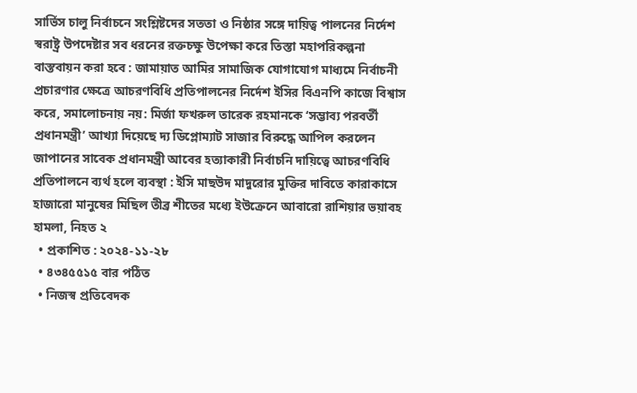সার্ভিস চালু নির্বাচনে সংশ্লিষ্টদের সততা ও নিষ্ঠার সঙ্গে দায়িত্ব পালনের নির্দেশ স্বরাষ্ট্র উপদেষ্টার সব ধরনের রক্তচক্ষু উপেক্ষা করে তিস্তা মহাপরিকল্পনা বাস্তবায়ন করা হবে : জামায়াত আমির সামাজিক যোগাযোগ মাধ্যমে নির্বাচনী প্রচারণার ক্ষেত্রে আচরণবিধি প্রতিপালনের নির্দেশ ইসির বিএনপি কাজে বিশ্বাস করে, সমালোচনায় নয়: মির্জা ফখরুল তারেক রহমানকে ‘সম্ভাব্য পরবর্তী প্রধানমন্ত্রী’ আখ্যা দিয়েছে দ্য ডিপ্লোম্যাট সাজার বিরুদ্ধে আপিল করলেন জাপানের সাবেক প্রধানমন্ত্রী আবের হত্যাকারী নির্বাচনি দায়িত্বে আচরণবিধি প্রতিপালনে ব্যর্থ হলে ব্যবস্থা : ইসি মাছউদ মাদুরোর মুক্তির দাবিতে কারাকাসে হাজারো মানুষের মিছিল তীব্র শীতের মধ্যে ইউক্রেনে আবারো রাশিয়ার ভয়াবহ হামলা, নিহত ২
  • প্রকাশিত : ২০২৪-১১-২৮
  • ৪৩৪৫৫১৫ বার পঠিত
  • নিজস্ব প্রতিবেদক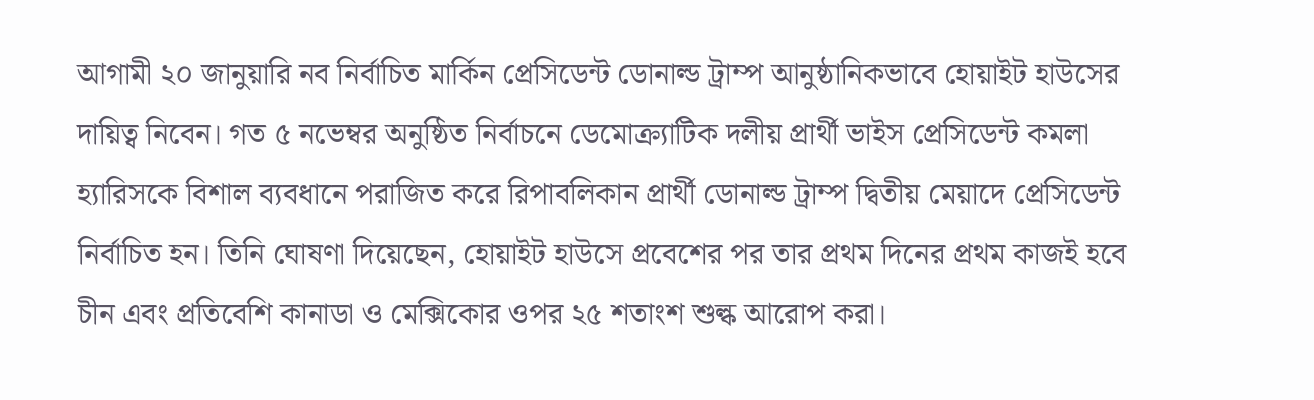আগামী ২০ জানুয়ারি নব নির্বাচিত মার্কিন প্রেসিডেন্ট ডোনাল্ড ট্রাম্প আনুষ্ঠানিকভাবে হোয়াইট হাউসের দায়িত্ব নিবেন। গত ৫ নভেম্বর অনুষ্ঠিত নির্বাচনে ডেমোক্র্যাটিক দলীয় প্রার্থী ভাইস প্রেসিডেন্ট কমলা হ্যারিসকে বিশাল ব্যবধানে পরাজিত করে রিপাবলিকান প্রার্থী ডোনাল্ড ট্রাম্প দ্বিতীয় মেয়াদে প্রেসিডেন্ট নির্বাচিত হন। তিনি ঘোষণা দিয়েছেন, হোয়াইট হাউসে প্রবেশের পর তার প্রথম দিনের প্রথম কাজই হবে চীন এবং প্রতিবেশি কানাডা ও মেক্সিকোর ওপর ২৫ শতাংশ শুল্ক আরোপ করা।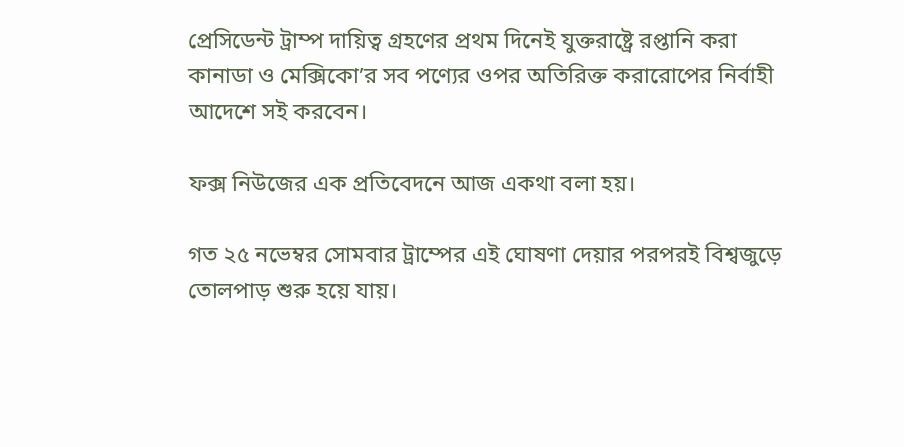প্রেসিডেন্ট ট্রাম্প দায়িত্ব গ্রহণের প্রথম দিনেই যুক্তরাষ্ট্রে রপ্তানি করা কানাডা ও মেক্সিকো’র সব পণ্যের ওপর অতিরিক্ত করারোপের নির্বাহী আদেশে সই করবেন।

ফক্স নিউজের এক প্রতিবেদনে আজ একথা বলা হয়।

গত ২৫ নভেম্বর সোমবার ট্রাম্পের এই ঘোষণা দেয়ার পরপরই বিশ্বজুড়ে তোলপাড় শুরু হয়ে যায়।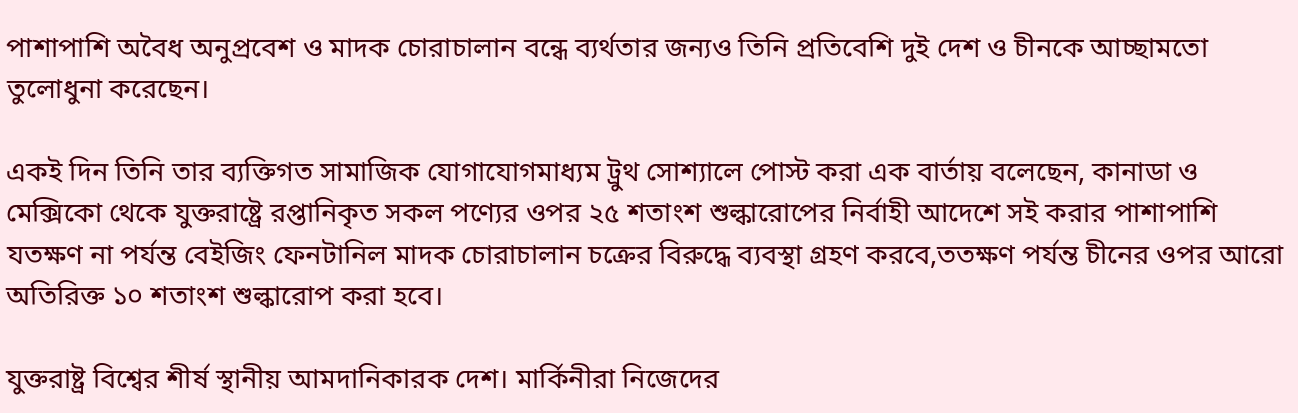পাশাপাশি অবৈধ অনুপ্রবেশ ও মাদক চোরাচালান বন্ধে ব্যর্থতার জন্যও তিনি প্রতিবেশি দুই দেশ ও চীনকে আচ্ছামতো তুলোধুনা করেছেন।

একই দিন তিনি তার ব্যক্তিগত সামাজিক যোগাযোগমাধ্যম ট্রুথ সোশ্যালে পোস্ট করা এক বার্তায় বলেছেন, কানাডা ও মেক্সিকো থেকে যুক্তরাষ্ট্রে রপ্তানিকৃত সকল পণ্যের ওপর ২৫ শতাংশ শুল্কারোপের নির্বাহী আদেশে সই করার পাশাপাশি যতক্ষণ না পর্যন্ত বেইজিং ফেনটানিল মাদক চোরাচালান চক্রের বিরুদ্ধে ব্যবস্থা গ্রহণ করবে,ততক্ষণ পর্যন্ত চীনের ওপর আরো অতিরিক্ত ১০ শতাংশ শুল্কারোপ করা হবে।

যুক্তরাষ্ট্র বিশ্বের শীর্ষ স্থানীয় আমদানিকারক দেশ। মার্কিনীরা নিজেদের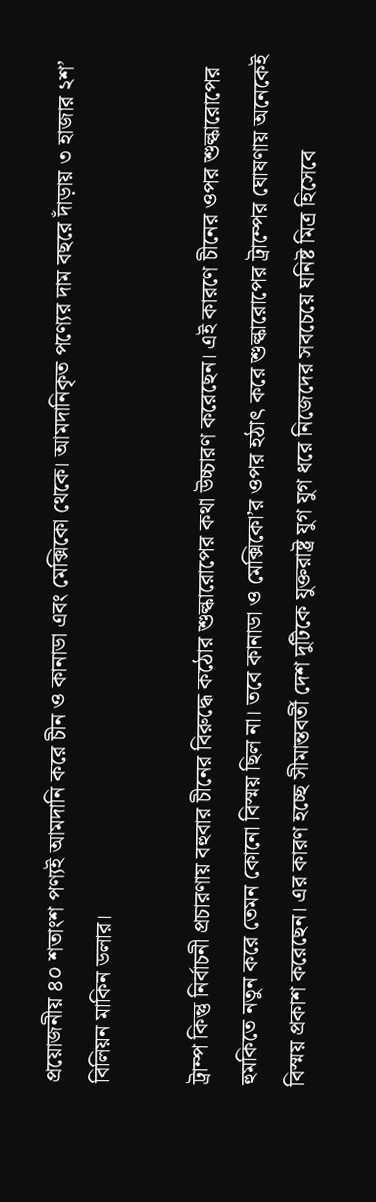প্রয়োজনীয় ৪০ শতাংশ পণ্যই আমদানি করে চীন ও কানাডা এবং মেক্সিকো থেকে। আমদানিকৃত পণ্যের দাম বছরে দাঁড়ায় ৩ হাজার ২শ’ বিলিয়ন মাকিন ডলার।

ট্রাম্প কিন্তু নির্বাচনী প্রচারণায় বহুবার চীনের বিরুদ্ধে কঠোর শুল্কারোপের কথা উচ্চারণ করেছেন। এই কারণে চীনের ওপর শুল্কারোপের হুমকিতে নতুন করে তেমন কোনো বিস্ময় ছিল না। তবে কানাডা ও মেক্সিকো’র ওপর হঠাৎ করে শুল্কারোপের ট্রাম্পের ঘোষণায় অনেকেই বিস্ময় প্রকাশ করেছেন। এর কারণ হচ্ছে সীমান্তবর্তী দেশ দুটিকে যুক্তরাষ্ট্র যুগ যুগ ধরে নিজেদের সবচেয়ে ঘনিষ্ট মিত্র হিসেবে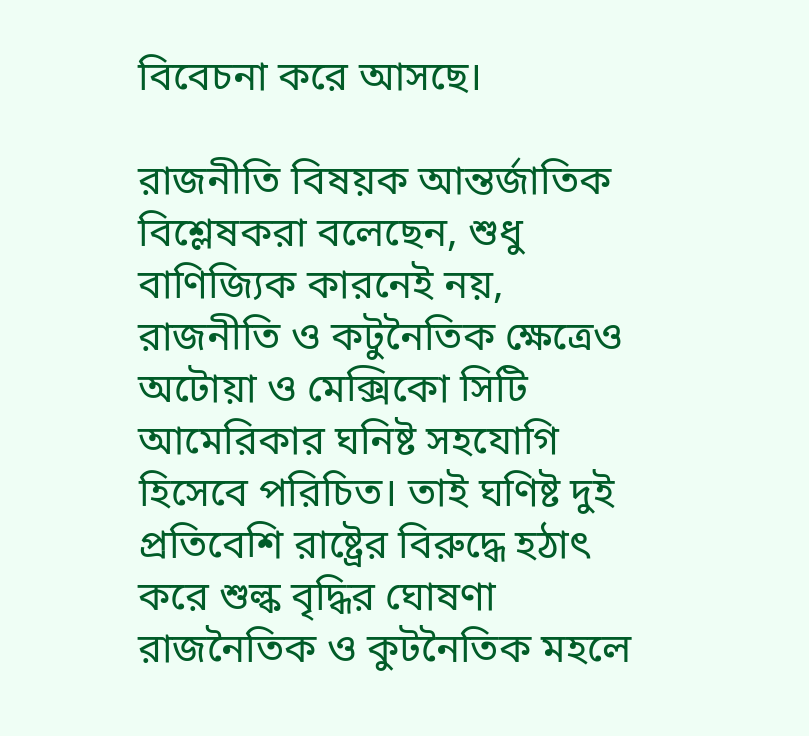বিবেচনা করে আসছে।

রাজনীতি বিষয়ক আন্তর্জাতিক বিশ্লেষকরা বলেছেন, শুধু বাণিজ্যিক কারনেই নয়, রাজনীতি ও কটুনৈতিক ক্ষেত্রেও অটোয়া ও মেক্সিকো সিটি আমেরিকার ঘনিষ্ট সহযোগি হিসেবে পরিচিত। তাই ঘণিষ্ট দুই প্রতিবেশি রাষ্ট্রের বিরুদ্ধে হঠাৎ করে শুল্ক বৃদ্ধির ঘোষণা রাজনৈতিক ও কুটনৈতিক মহলে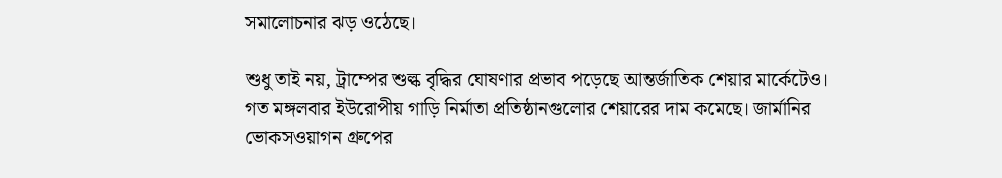সমালোচনার ঝড় ওঠেছে।

শুধু তাই নয়, ট্রাম্পের শুল্ক বৃদ্ধির ঘোষণার প্রভাব পড়েছে আন্তর্জাতিক শেয়ার মার্কেটেও। গত মঙ্গলবার ইউরোপীয় গাড়ি নির্মাতা প্রতিষ্ঠানগুলোর শেয়ারের দাম কমেছে। জার্মানির ভোকসওয়াগন গ্রুপের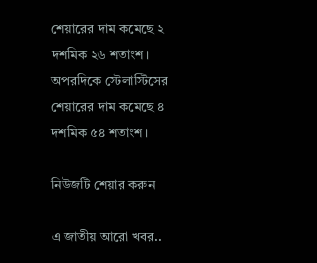শেয়ারের দাম কমেছে ২ দশমিক ২৬ শতাংশ। অপরদিকে স্টেলাস্টিসের শেয়ারের দাম কমেছে ৪ দশমিক ৫৪ শতাংশ।

নিউজটি শেয়ার করুন

এ জাতীয় আরো খবর..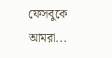ফেসবুকে আমরা...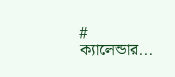#
ক্যালেন্ডার...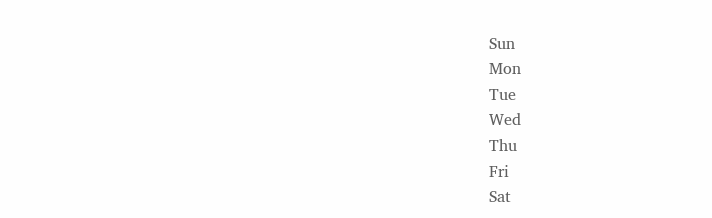Sun
Mon
Tue
Wed
Thu
Fri
Sat